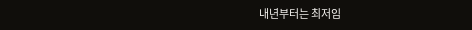내년부터는 최저임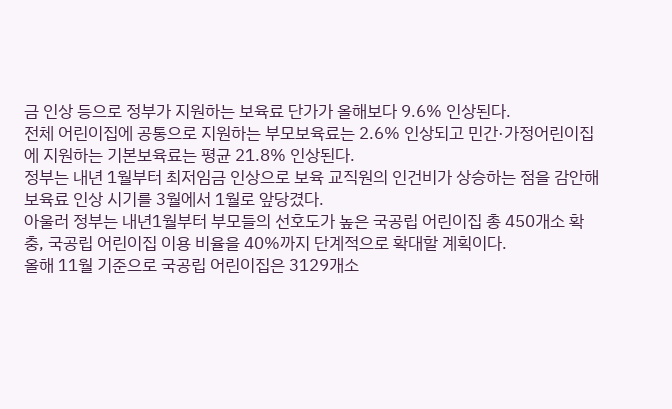금 인상 등으로 정부가 지원하는 보육료 단가가 올해보다 9.6% 인상된다.
전체 어린이집에 공통으로 지원하는 부모보육료는 2.6% 인상되고 민간·가정어린이집에 지원하는 기본보육료는 평균 21.8% 인상된다.
정부는 내년 1월부터 최저임금 인상으로 보육 교직원의 인건비가 상승하는 점을 감안해 보육료 인상 시기를 3월에서 1월로 앞당겼다.
아울러 정부는 내년1월부터 부모들의 선호도가 높은 국공립 어린이집 총 450개소 확충, 국공립 어린이집 이용 비율을 40%까지 단계적으로 확대할 계획이다.
올해 11월 기준으로 국공립 어린이집은 3129개소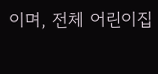이며, 전체 어린이집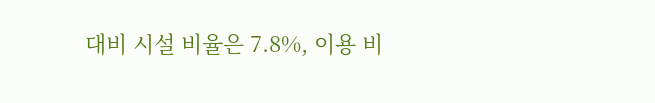대비 시설 비율은 7.8%, 이용 비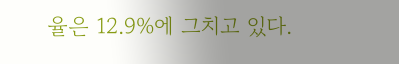율은 12.9%에 그치고 있다.